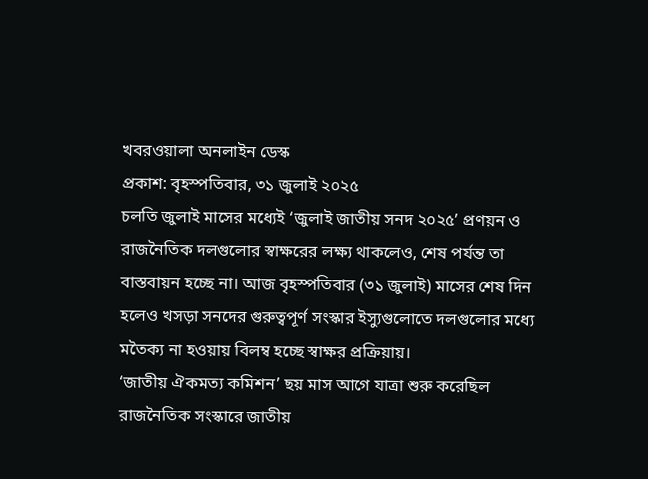খবরওয়ালা অনলাইন ডেস্ক
প্রকাশ: বৃহস্পতিবার, ৩১ জুলাই ২০২৫
চলতি জুলাই মাসের মধ্যেই ‘জুলাই জাতীয় সনদ ২০২৫’ প্রণয়ন ও রাজনৈতিক দলগুলোর স্বাক্ষরের লক্ষ্য থাকলেও, শেষ পর্যন্ত তা বাস্তবায়ন হচ্ছে না। আজ বৃহস্পতিবার (৩১ জুলাই) মাসের শেষ দিন হলেও খসড়া সনদের গুরুত্বপূর্ণ সংস্কার ইস্যুগুলোতে দলগুলোর মধ্যে মতৈক্য না হওয়ায় বিলম্ব হচ্ছে স্বাক্ষর প্রক্রিয়ায়।
‘জাতীয় ঐকমত্য কমিশন’ ছয় মাস আগে যাত্রা শুরু করেছিল রাজনৈতিক সংস্কারে জাতীয়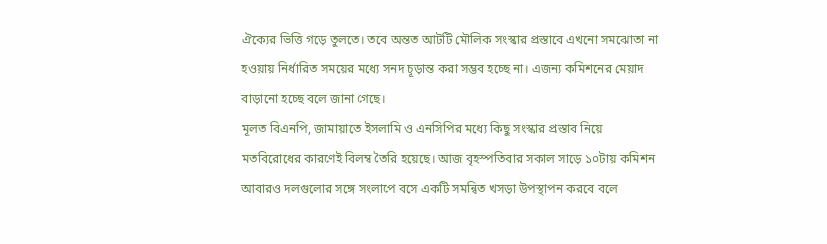ঐক্যের ভিত্তি গড়ে তুলতে। তবে অন্তত আটটি মৌলিক সংস্কার প্রস্তাবে এখনো সমঝোতা না হওয়ায় নির্ধারিত সময়ের মধ্যে সনদ চূড়ান্ত করা সম্ভব হচ্ছে না। এজন্য কমিশনের মেয়াদ বাড়ানো হচ্ছে বলে জানা গেছে।
মূলত বিএনপি, জামায়াতে ইসলামি ও এনসিপির মধ্যে কিছু সংস্কার প্রস্তাব নিয়ে মতবিরোধের কারণেই বিলম্ব তৈরি হয়েছে। আজ বৃহস্পতিবার সকাল সাড়ে ১০টায় কমিশন আবারও দলগুলোর সঙ্গে সংলাপে বসে একটি সমন্বিত খসড়া উপস্থাপন করবে বলে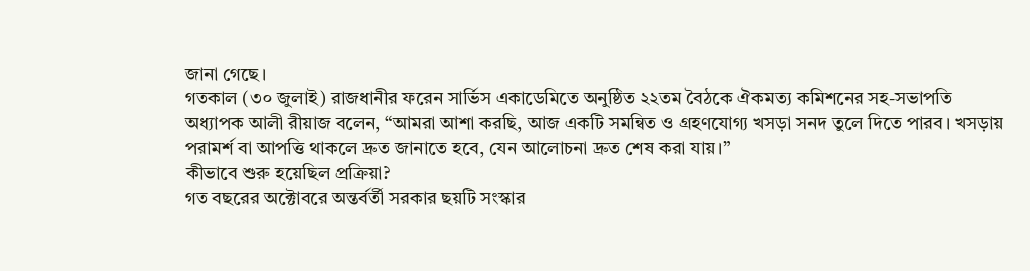জানা গেছে।
গতকাল (৩০ জুলাই) রাজধানীর ফরেন সার্ভিস একাডেমিতে অনুষ্ঠিত ২২তম বৈঠকে ঐকমত্য কমিশনের সহ-সভাপতি অধ্যাপক আলী রীয়াজ বলেন, “আমরা আশা করছি, আজ একটি সমন্বিত ও গ্রহণযোগ্য খসড়া সনদ তুলে দিতে পারব। খসড়ায় পরামর্শ বা আপত্তি থাকলে দ্রুত জানাতে হবে, যেন আলোচনা দ্রুত শেষ করা যায়।”
কীভাবে শুরু হয়েছিল প্রক্রিয়া?
গত বছরের অক্টোবরে অন্তর্বর্তী সরকার ছয়টি সংস্কার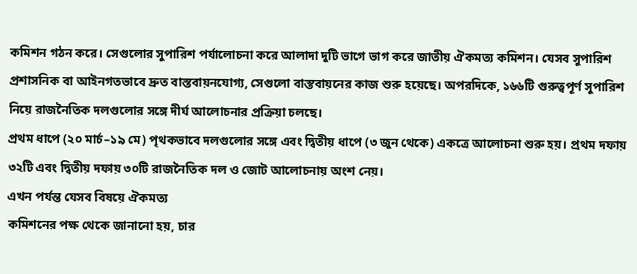কমিশন গঠন করে। সেগুলোর সুপারিশ পর্যালোচনা করে আলাদা দুটি ভাগে ভাগ করে জাতীয় ঐকমত্য কমিশন। যেসব সুপারিশ প্রশাসনিক বা আইনগতভাবে দ্রুত বাস্তবায়নযোগ্য, সেগুলো বাস্তবায়নের কাজ শুরু হয়েছে। অপরদিকে, ১৬৬টি গুরুত্বপূর্ণ সুপারিশ নিয়ে রাজনৈতিক দলগুলোর সঙ্গে দীর্ঘ আলোচনার প্রক্রিয়া চলছে।
প্রথম ধাপে (২০ মার্চ–১৯ মে) পৃথকভাবে দলগুলোর সঙ্গে এবং দ্বিতীয় ধাপে (৩ জুন থেকে) একত্রে আলোচনা শুরু হয়। প্রথম দফায় ৩২টি এবং দ্বিতীয় দফায় ৩০টি রাজনৈতিক দল ও জোট আলোচনায় অংশ নেয়।
এখন পর্যন্ত যেসব বিষয়ে ঐকমত্য
কমিশনের পক্ষ থেকে জানানো হয়, চার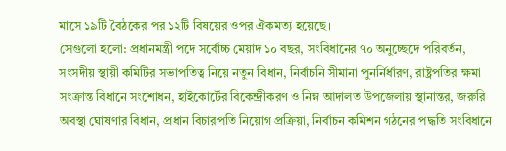মাসে ১৯টি বৈঠকের পর ১২টি বিষয়ের ওপর ঐকমত্য হয়েছে।
সেগুলো হলো: প্রধানমন্ত্রী পদে সর্বোচ্চ মেয়াদ ১০ বছর, সংবিধানের ৭০ অনুচ্ছেদে পরিবর্তন, সংসদীয় স্থায়ী কমিটির সভাপতিত্ব নিয়ে নতুন বিধান, নির্বাচনি সীমানা পুনর্নির্ধারণ, রাষ্ট্রপতির ক্ষমা সংক্রান্ত বিধানে সংশোধন, হাইকোর্টের বিকেন্দ্রীকরণ ও নিম্ন আদালত উপজেলায় স্থানান্তর, জরুরি অবস্থা ঘোষণার বিধান, প্রধান বিচারপতি নিয়োগ প্রক্রিয়া, নির্বাচন কমিশন গঠনের পদ্ধতি সংবিধানে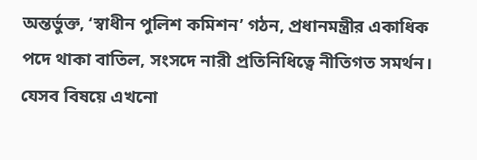অন্তর্ভুক্ত, ‘স্বাধীন পুলিশ কমিশন’ গঠন, প্রধানমন্ত্রীর একাধিক পদে থাকা বাতিল, সংসদে নারী প্রতিনিধিত্বে নীতিগত সমর্থন।
যেসব বিষয়ে এখনো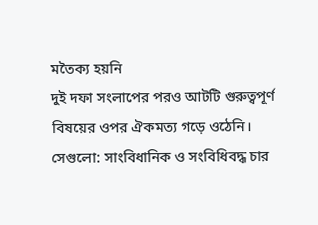মতৈক্য হয়নি
দুই দফা সংলাপের পরও আটটি গুরুত্বপূর্ণ বিষয়ের ওপর ঐকমত্য গড়ে ওঠেনি।
সেগুলো: সাংবিধানিক ও সংবিধিবদ্ধ চার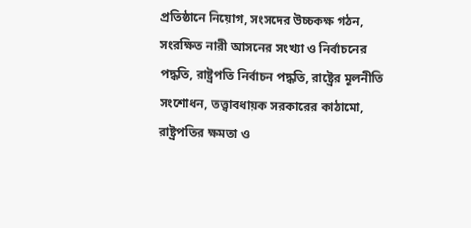প্রতিষ্ঠানে নিয়োগ, সংসদের উচ্চকক্ষ গঠন, সংরক্ষিত নারী আসনের সংখ্যা ও নির্বাচনের পদ্ধতি, রাষ্ট্রপতি নির্বাচন পদ্ধতি, রাষ্ট্রের মূলনীতি সংশোধন, তত্ত্বাবধায়ক সরকারের কাঠামো, রাষ্ট্রপতির ক্ষমতা ও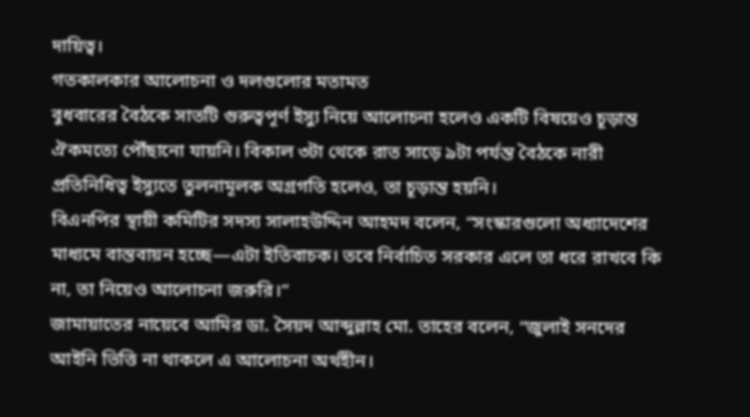দায়িত্ব।
গতকালকার আলোচনা ও দলগুলোর মতামত
বুধবারের বৈঠকে সাতটি গুরুত্বপূর্ণ ইস্যু নিয়ে আলোচনা হলেও একটি বিষয়েও চূড়ান্ত ঐকমত্যে পৌঁছানো যায়নি। বিকাল ৩টা থেকে রাত সাড়ে ৯টা পর্যন্ত বৈঠকে নারী প্রতিনিধিত্ব ইস্যুতে তুলনামূলক অগ্রগতি হলেও, তা চূড়ান্ত হয়নি।
বিএনপির স্থায়ী কমিটির সদস্য সালাহউদ্দিন আহমদ বলেন, “সংস্কারগুলো অধ্যাদেশের মাধ্যমে বাস্তবায়ন হচ্ছে—এটা ইতিবাচক। তবে নির্বাচিত সরকার এলে তা ধরে রাখবে কি না, তা নিয়েও আলোচনা জরুরি।”
জামায়াতের নায়েবে আমির ডা. সৈয়দ আব্দুল্লাহ মো. তাহের বলেন, “জুলাই সনদের আইনি ভিত্তি না থাকলে এ আলোচনা অর্থহীন।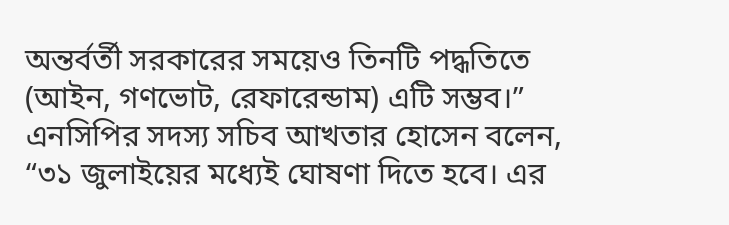অন্তর্বর্তী সরকারের সময়েও তিনটি পদ্ধতিতে (আইন, গণভোট, রেফারেন্ডাম) এটি সম্ভব।”
এনসিপির সদস্য সচিব আখতার হোসেন বলেন, “৩১ জুলাইয়ের মধ্যেই ঘোষণা দিতে হবে। এর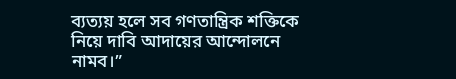ব্যত্যয় হলে সব গণতান্ত্রিক শক্তিকে নিয়ে দাবি আদায়ের আন্দোলনে নামব।”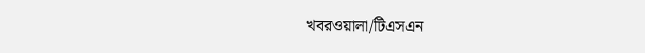খবরওয়ালা/টিএসএন